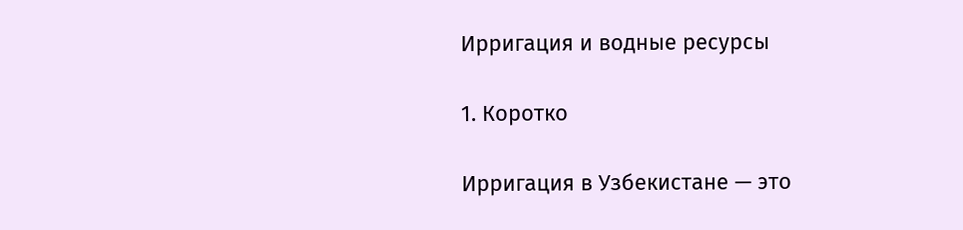Ирригация и водные ресурсы

1. Коротко

Ирригация в Узбекистане — это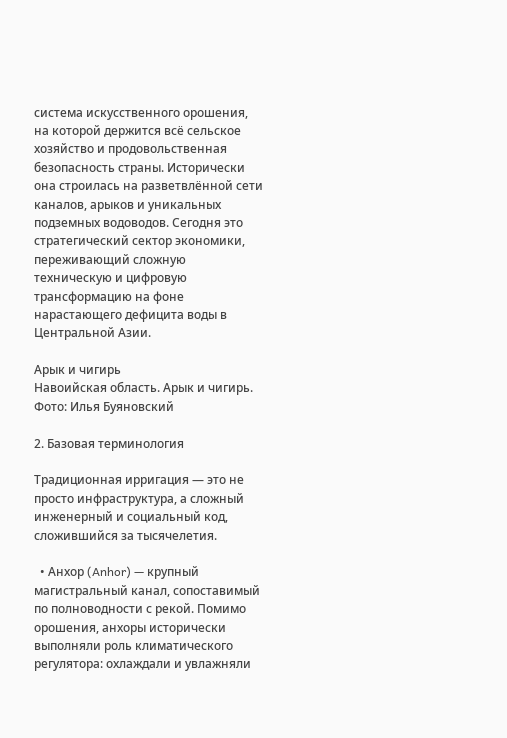система искусственного орошения, на которой держится всё сельское хозяйство и продовольственная безопасность страны. Исторически она строилась на разветвлённой сети каналов, арыков и уникальных подземных водоводов. Сегодня это стратегический сектор экономики, переживающий сложную техническую и цифровую трансформацию на фоне нарастающего дефицита воды в Центральной Азии.

Арык и чигирь
Навоийская область. Арык и чигирь. Фото: Илья Буяновский

2. Базовая терминология

Традиционная ирригация — это не просто инфраструктура, а сложный инженерный и социальный код, сложившийся за тысячелетия.

  • Анхор (Anhor) — крупный магистральный канал, сопоставимый по полноводности с рекой. Помимо орошения, анхоры исторически выполняли роль климатического регулятора: охлаждали и увлажняли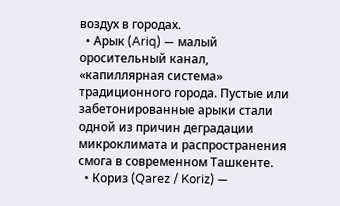воздух в городах.
  • Арык (Ariq) — малый оросительный канал, «капиллярная система» традиционного города. Пустые или забетонированные арыки стали одной из причин деградации микроклимата и распространения смога в современном Ташкенте.
  • Кориз (Qarez / Koriz) —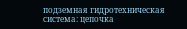подземная гидротехническая система: цепочка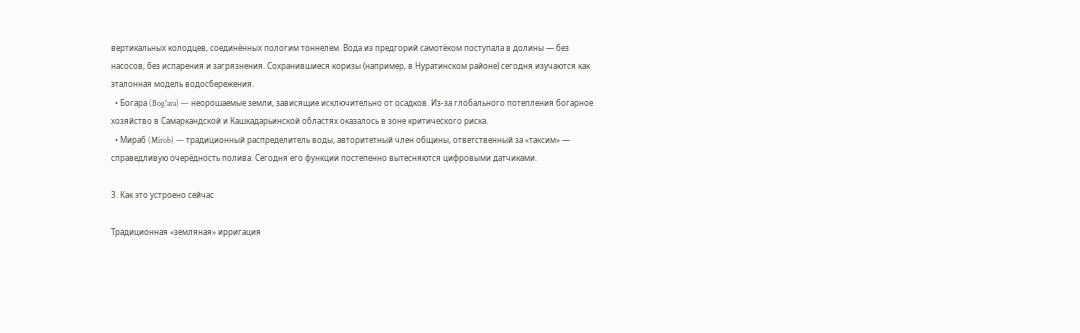вертикальных колодцев, соединённых пологим тоннелем. Вода из предгорий самотёком поступала в долины — без насосов, без испарения и загрязнения. Сохранившиеся коризы (например, в Нуратинском районе) сегодня изучаются как эталонная модель водосбережения.
  • Богара (Bogʻara) — неорошаемые земли, зависящие исключительно от осадков. Из-за глобального потепления богарное хозяйство в Самаркандской и Кашкадарьинской областях оказалось в зоне критического риска.
  • Мираб (Mirob) — традиционный распределитель воды, авторитетный член общины, ответственный за «таксим» — справедливую очерёдность полива. Сегодня его функции постепенно вытесняются цифровыми датчиками.

3. Как это устроено сейчас

Традиционная «земляная» ирригация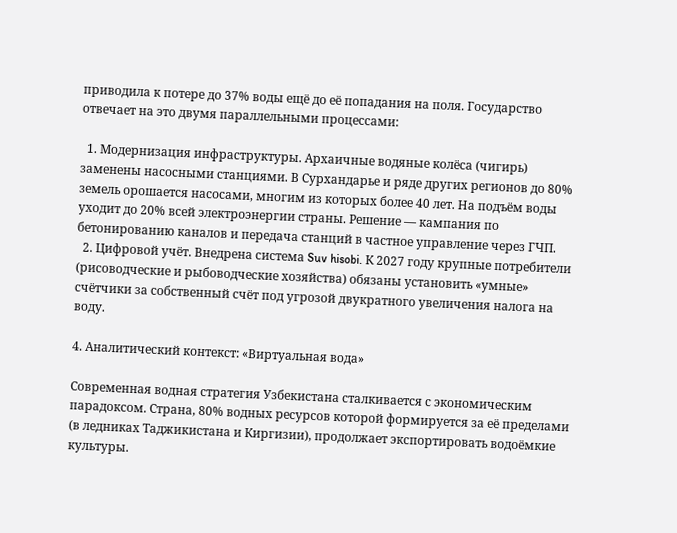приводила к потере до 37% воды ещё до её попадания на поля. Государство отвечает на это двумя параллельными процессами:

  1. Модернизация инфраструктуры. Архаичные водяные колёса (чигирь) заменены насосными станциями. В Сурхандарье и ряде других регионов до 80% земель орошается насосами, многим из которых более 40 лет. На подъём воды уходит до 20% всей электроэнергии страны. Решение — кампания по бетонированию каналов и передача станций в частное управление через ГЧП.
  2. Цифровой учёт. Внедрена система Suv hisobi. К 2027 году крупные потребители (рисоводческие и рыбоводческие хозяйства) обязаны установить «умные» счётчики за собственный счёт под угрозой двукратного увеличения налога на воду.

4. Аналитический контекст: «Виртуальная вода»

Современная водная стратегия Узбекистана сталкивается с экономическим парадоксом. Страна, 80% водных ресурсов которой формируется за её пределами (в ледниках Таджикистана и Киргизии), продолжает экспортировать водоёмкие культуры.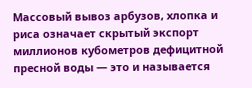Массовый вывоз арбузов, хлопка и риса означает скрытый экспорт миллионов кубометров дефицитной пресной воды — это и называется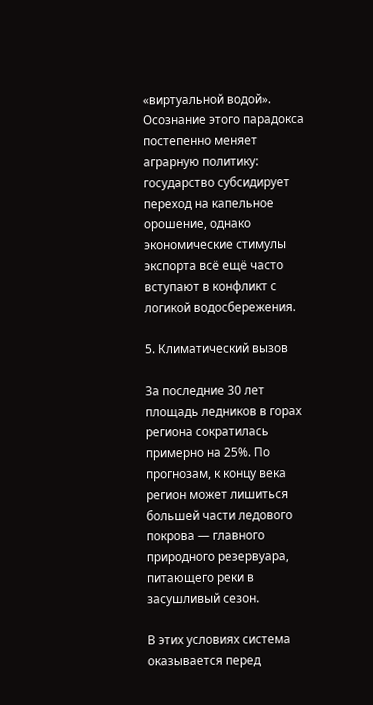«виртуальной водой». Осознание этого парадокса постепенно меняет аграрную политику: государство субсидирует переход на капельное орошение, однако экономические стимулы экспорта всё ещё часто вступают в конфликт с логикой водосбережения.

5. Климатический вызов

За последние 30 лет площадь ледников в горах региона сократилась примерно на 25%. По прогнозам, к концу века регион может лишиться большей части ледового покрова — главного природного резервуара, питающего реки в засушливый сезон.

В этих условиях система оказывается перед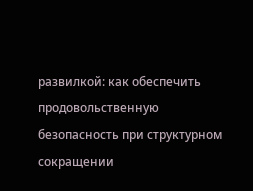развилкой: как обеспечить продовольственную безопасность при структурном сокращении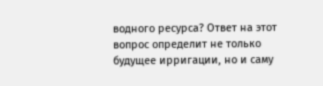водного ресурса? Ответ на этот вопрос определит не только будущее ирригации, но и саму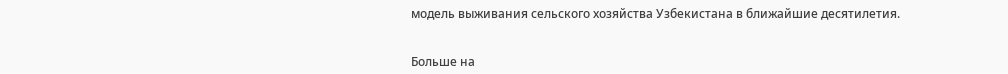модель выживания сельского хозяйства Узбекистана в ближайшие десятилетия.


Больше на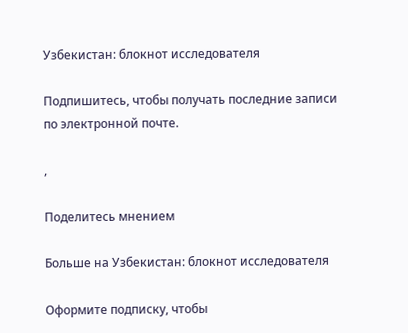Узбекистан: блокнот исследователя

Подпишитесь, чтобы получать последние записи по электронной почте.

,

Поделитесь мнением

Больше на Узбекистан: блокнот исследователя

Оформите подписку, чтобы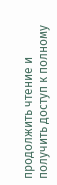продолжить чтение и получить доступ к полному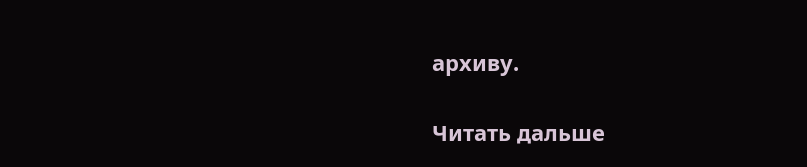архиву.

Читать дальше